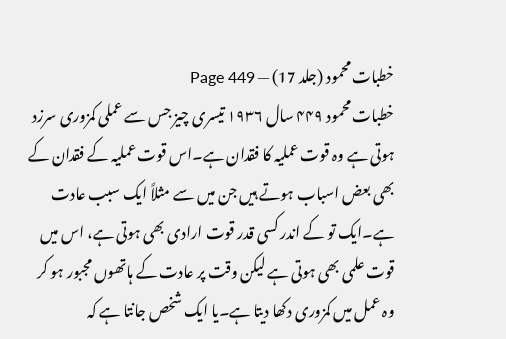خطبات محمود (جلد 17) — Page 449
خطبات محمود ۴۴۹ سال ۱۹۳۶ تیسری چیز جس سے عملی کمزوری سرزد ہوتی ہے وہ قوت عملیہ کا فقدان ہے۔اس قوت عملیہ کے فقدان کے بھی بعض اسباب ہوتے ہیں جن میں سے مثلاً ایک سبب عادت ہے۔ایک تو کے اندر کسی قدر قوت ارادی بھی ہوتی ہے، اس میں قوت علمی بھی ہوتی ہے لیکن وقت پر عادت کے ہاتھوں مجبور ہو کر وہ عمل میں کمزوری دکھا دیتا ہے۔یا ایک شخص جانتا ہے کہ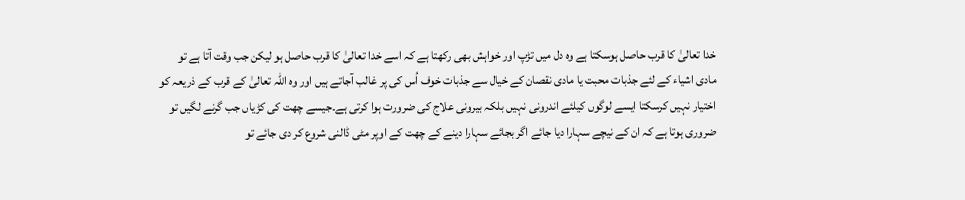خدا تعالیٰ کا قرب حاصل ہوسکتا ہے وہ دل میں تڑپ اور خواہش بھی رکھتا ہے کہ اسے خدا تعالیٰ کا قرب حاصل ہو لیکن جب وقت آتا ہے تو مادی اشیاء کے لئے جذبات محبت یا مادی نقصان کے خیال سے جذبات خوف اُس کی پر غالب آجاتے ہیں اور وہ اللہ تعالیٰ کے قرب کے ذریعہ کو اختیار نہیں کرسکتا ایسے لوگوں کیلئے اندرونی نہیں بلکہ بیرونی علاج کی ضرورت ہوا کرتی ہے۔جیسے چھت کی کڑیاں جب گرنے لگیں تو ضروری ہوتا ہے کہ ان کے نیچے سہارا دیا جائے اگر بجائے سہارا دینے کے چھت کے اوپر مٹی ڈالنی شروع کر دی جائے تو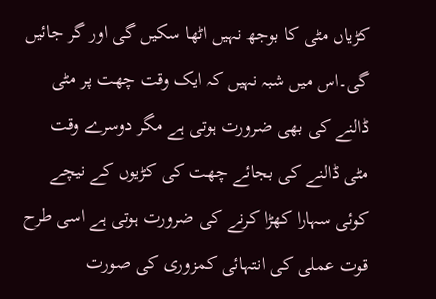کڑیاں مٹی کا بوجھ نہیں اٹھا سکیں گی اور گر جائیں گی۔اس میں شبہ نہیں کہ ایک وقت چھت پر مٹی ڈالنے کی بھی ضرورت ہوتی ہے مگر دوسرے وقت مٹی ڈالنے کی بجائے چھت کی کڑیوں کے نیچے کوئی سہارا کھڑا کرنے کی ضرورت ہوتی ہے اسی طرح قوت عملی کی انتہائی کمزوری کی صورت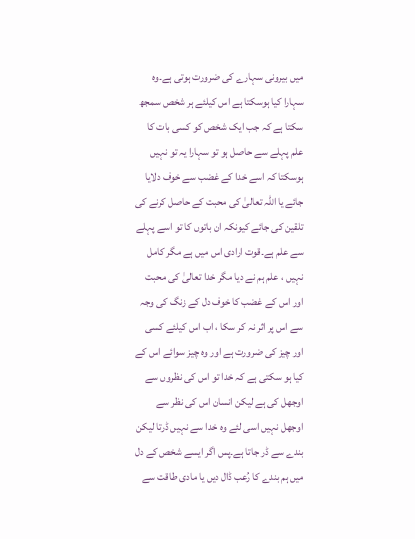میں بیرونی سہارے کی ضرورت ہوتی ہے۔وہ سہارا کیا ہوسکتا ہے اس کیلئے ہر شخص سمجھ سکتا ہے کہ جب ایک شخص کو کسی بات کا علم پہلے سے حاصل ہو تو سہارا یہ تو نہیں ہوسکتا کہ اسے خدا کے غضب سے خوف دلایا جائے یا اللہ تعالیٰ کی محبت کے حاصل کرنے کی تلقین کی جائے کیونکہ ان باتوں کا تو اسے پہلے سے علم ہے۔قوت ارادی اس میں ہے مگر کامل نہیں ، علم ہم نے دیا مگر خدا تعالیٰ کی محبت اور اس کے غضب کا خوف دل کے زنگ کی وجہ سے اس پر اثر نہ کر سکا ، اب اس کیلئے کسی اور چیز کی ضرورت ہے اور وہ چیز سوائے اس کے کیا ہو سکتی ہے کہ خدا تو اس کی نظروں سے اوجھل کی ہے لیکن انسان اس کی نظر سے اوجھل نہیں اسی لئے وہ خدا سے نہیں ڈرتا لیکن بندے سے ڈر جاتا ہے۔پس اگر ایسے شخص کے دل میں ہم بندے کا رُعب ڈال دیں یا مادی طاقت سے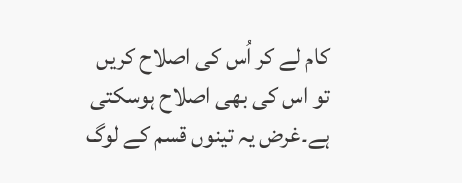کام لے کر اُس کی اصلاح کریں تو اس کی بھی اصلاح ہوسکتی ہے۔غرض یہ تینوں قسم کے لوگ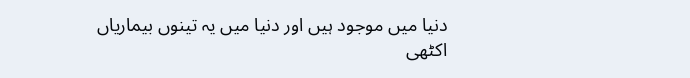دنیا میں موجود ہیں اور دنیا میں یہ تینوں بیماریاں اکٹھی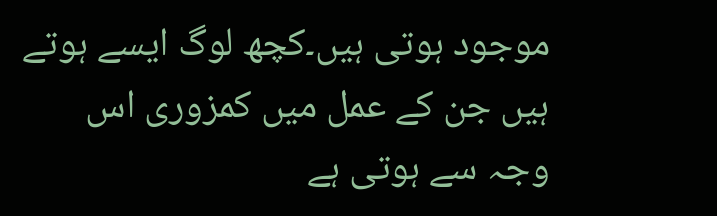موجود ہوتی ہیں۔کچھ لوگ ایسے ہوتے ہیں جن کے عمل میں کمزوری اس وجہ سے ہوتی ہے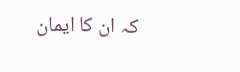کہ ان کا ایمان